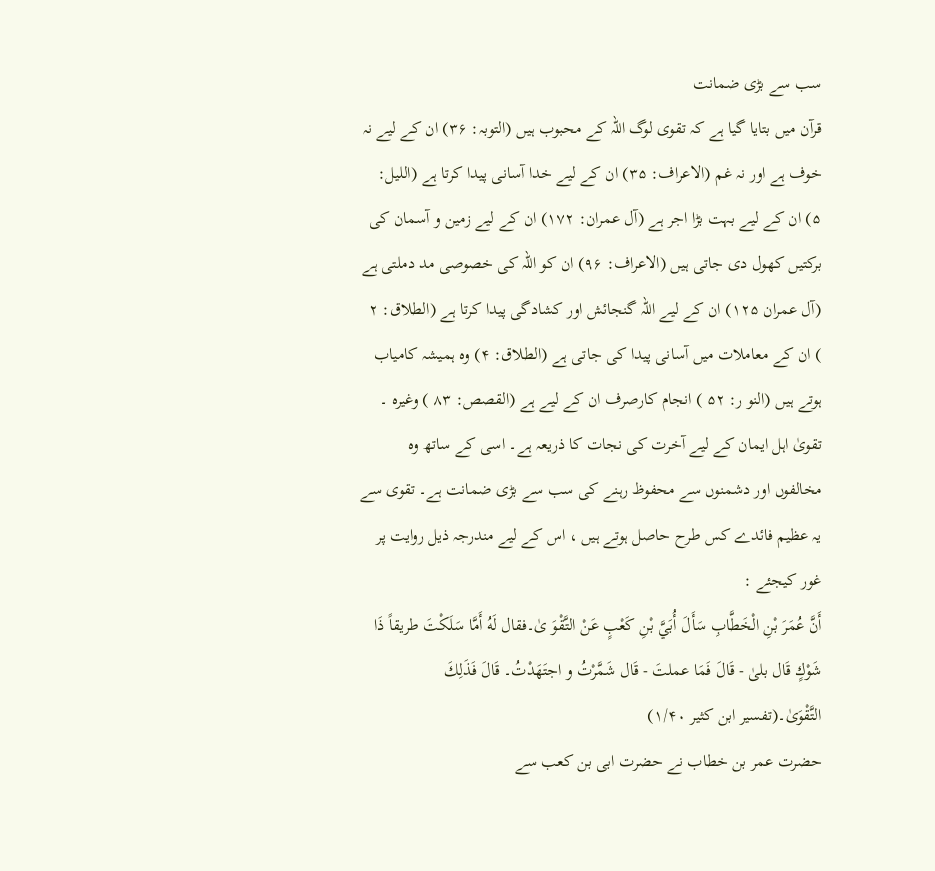سب سے بڑی ضمانت
قرآن میں بتایا گیا ہے کہ تقوی لوگ اللہ کے محبوب ہیں (التوبہ: ۳۶) ان کے لیے نہ خوف ہے اور نہ غم (الاعراف: ۳۵) ان کے لیے خدا آسانی پیدا کرتا ہے (اللیل: ۵) ان کے لیے بہت بڑا اجر ہے (آل عمران: ۱۷۲) ان کے لیے زمین و آسمان کی برکتیں کھول دی جاتی ہیں (الاعراف: ۹۶) ان کو اللہ کی خصوصی مد دملتی ہے (آل عمران ۱۲۵) ان کے لیے اللہ گنجائش اور کشادگی پیدا کرتا ہے (الطلاق: ۲ ) ان کے معاملات میں آسانی پیدا کی جاتی ہے (الطلاق: ۴) وہ ہمیشہ کامیاب ہوتے ہیں (النو ر: ۵۲ ) انجام کارصرف ان کے لیے ہے (القصص: ۸۳ ) وغیرہ ۔
تقویٰ اہل ایمان کے لیے آخرت کی نجات کا ذریعہ ہے۔ اسی کے ساتھ وہ مخالفوں اور دشمنوں سے محفوظ رہنے کی سب سے بڑی ضمانت ہے۔ تقوی سے یہ عظیم فائدے کس طرح حاصل ہوتے ہیں ، اس کے لیے مندرجہ ذیل روایت پر غور کیجئے :
أَنَّ عُمَرَ بْنِ الْخَطَّابِ سَأَلَ أُبَيَّ بْنِ كَعْبٍ عَنْ التَّقْوَ ىٰ۔فقال لَهُ أَمَّا سَلَكْتَ طريقاً ذَا شَوْكٍ قَال بلیٰ - قَالَ فَمَا عملتَ - قَال شَمَّرْتُ و اجتَهَدْتُ۔ قَالَ فَذَلِكَ التَّقْوَىٰ۔(تفسیر ابن کثیر ۱/۴۰)
حضرت عمر بن خطاب نے حضرت ابی بن کعب سے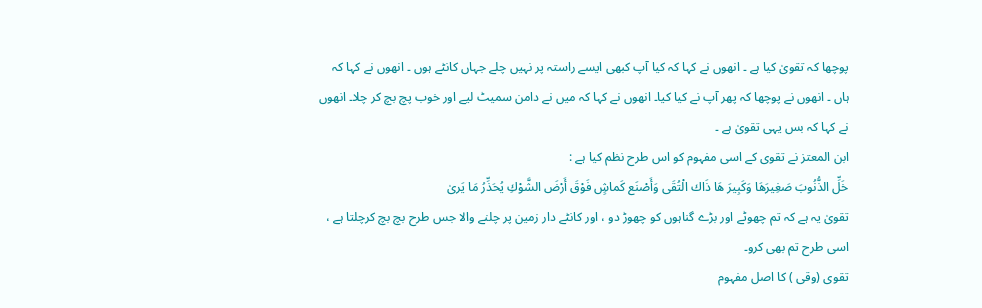پوچھا کہ تقویٰ کیا ہے ۔ انھوں نے کہا کہ کیا آپ کبھی ایسے راستہ پر نہیں چلے جہاں کانٹے ہوں ۔ انھوں نے کہا کہ ہاں ۔ انھوں نے پوچھا کہ پھر آپ نے کیا کیا۔ انھوں نے کہا کہ میں نے دامن سمیٹ لیے اور خوب پچ بچ کر چلا۔ انھوں نے کہا کہ بس یہی تقویٰ ہے ۔
ابن المعتز نے تقوی کے اسی مفہوم کو اس طرح نظم کیا ہے :
خَلِّ الذُّنُوبَ صَغِيرَهَا وَكَبِيرَ هَا ذَاك الْتُقَى وَأَصْنَع كَماشٍ فَوْقَ أَرْضَ الشَّوْكِ يُحَذِّرُ مَا يَرىٰ
تقویٰ یہ ہے کہ تم چھوٹے اور بڑے گناہوں کو چھوڑ دو ، اور کانٹے دار زمین پر چلنے والا جس طرح بچ بچ کرچلتا ہے ، اسی طرح تم بھی کرو۔
تقوی (وقی ) کا اصل مفہوم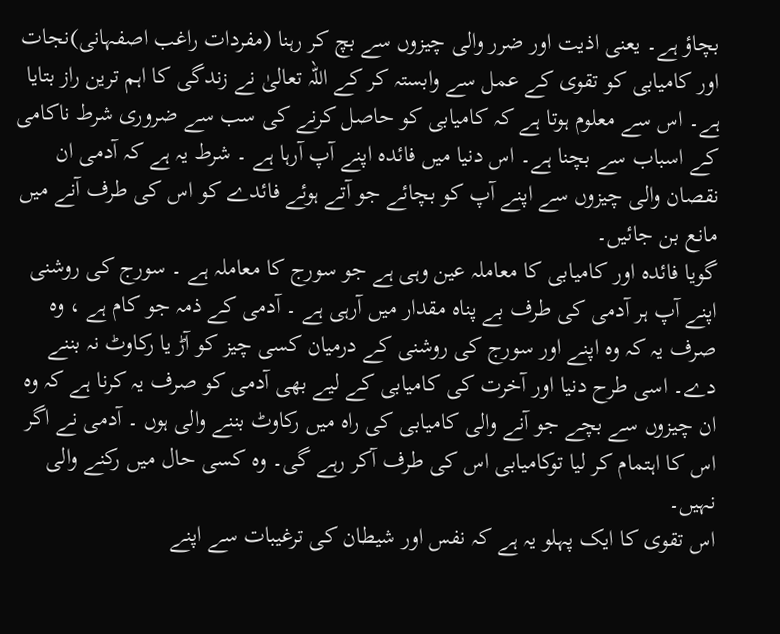بچاؤ ہے۔ یعنی اذیت اور ضرر والی چیزوں سے بچ کر رہنا (مفردات راغب اصفہانی)نجات اور کامیابی کو تقوی کے عمل سے وابستہ کر کے اللہ تعالیٰ نے زندگی کا اہم ترین راز بتایا ہے۔ اس سے معلوم ہوتا ہے کہ کامیابی کو حاصل کرنے کی سب سے ضروری شرط ناکامی کے اسباب سے بچنا ہے۔ اس دنیا میں فائدہ اپنے آپ آرہا ہے ۔ شرط یہ ہے کہ آدمی ان نقصان والی چیزوں سے اپنے آپ کو بچائے جو آتے ہوئے فائدے کو اس کی طرف آنے میں مانع بن جائیں۔
گویا فائدہ اور کامیابی کا معاملہ عین وہی ہے جو سورج کا معاملہ ہے ۔ سورج کی روشنی اپنے آپ ہر آدمی کی طرف بے پناہ مقدار میں آرہی ہے ۔ آدمی کے ذمہ جو کام ہے ، وہ صرف یہ کہ وہ اپنے اور سورج کی روشنی کے درمیان کسی چیز کو آڑ یا رکاوٹ نہ بننے دے۔ اسی طرح دنیا اور آخرت کی کامیابی کے لیے بھی آدمی کو صرف یہ کرنا ہے کہ وہ ان چیزوں سے بچے جو آنے والی کامیابی کی راہ میں رکاوٹ بننے والی ہوں ۔ آدمی نے اگر اس کا اہتمام کر لیا توکامیابی اس کی طرف آکر رہے گی۔ وہ کسی حال میں رکنے والی نہیں۔
اس تقوی کا ایک پہلو یہ ہے کہ نفس اور شیطان کی ترغیبات سے اپنے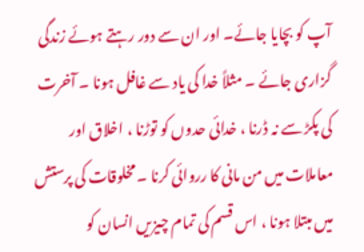آپ کو بچایا جائے۔ اور ان سے دور رہتے ہوئے زندگی گزاری جائے ۔ مثلاً خدا کی یاد سے غافل ہونا ۔ آخرت کی پکڑ سے نہ ڈرنا ، خدائی حدوں کو توڑنا ، اخلاق اور معاملات میں من مانی کا رروائی کرنا ۔ مخلوقات کی پرستش میں مبتلا ہونا ، اس قسم کی تمام چیزیں انسان کو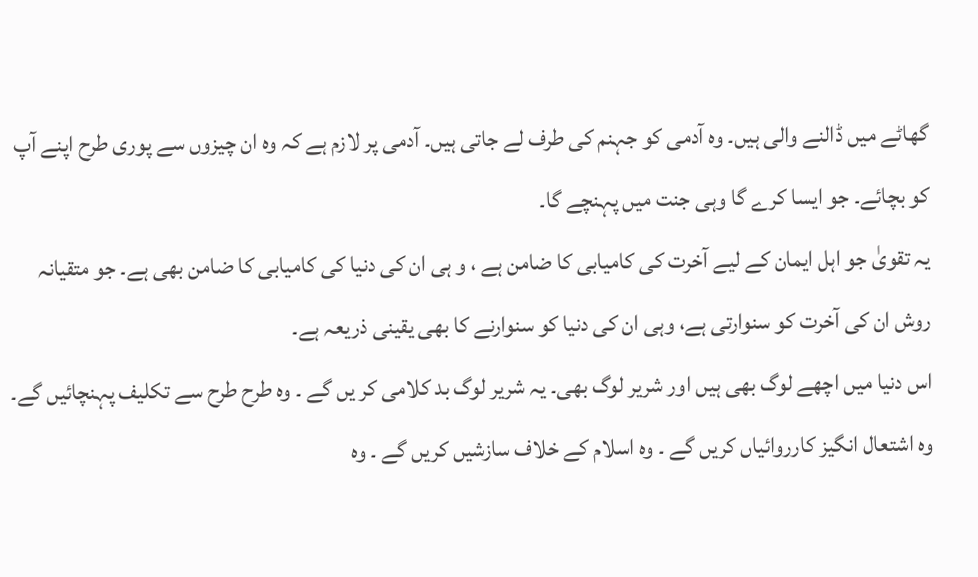گھاٹے میں ڈالنے والی ہیں۔ وہ آدمی کو جہنم کی طرف لے جاتی ہیں۔ آدمی پر لازم ہے کہ وہ ان چیزوں سے پوری طرح اپنے آپ کو بچائے۔ جو ایسا کرے گا وہی جنت میں پہنچے گا۔
یہ تقویٰ جو اہل ایمان کے لیے آخرت کی کامیابی کا ضامن ہے ، و ہی ان کی دنیا کی کامیابی کا ضامن بھی ہے۔ جو متقیانہ روش ان کی آخرت کو سنوارتی ہے، وہی ان کی دنیا کو سنوارنے کا بھی یقینی ذریعہ ہے۔
اس دنیا میں اچھے لوگ بھی ہیں اور شریر لوگ بھی۔ یہ شریر لوگ بد کلامی کر یں گے ۔ وہ طرح طرح سے تکلیف پہنچائیں گے۔ وہ اشتعال انگیز کارروائیاں کریں گے ۔ وہ اسلام کے خلاف سازشیں کریں گے ۔ وہ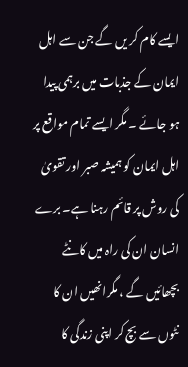ایسے کام کر یں گے جن سے اہل ایمان کے جذبات میں برہمی پیدا ہو جائے ۔ مگر ایسے تمام مواقع پر اہل ایمان کو ہمیشہ صبر اور تقویٰ کی روش پر قائم رہنا ہے۔ برے انسان ان کی راہ میں کانٹے بچھائیں گے ، مگرانھیں ان کا نٹوں سے بچ کر اپنی زندگی کا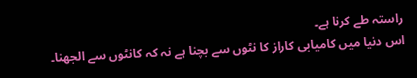راستہ طے کرنا ہے۔
اس دنیا میں کامیابی کاراز کا نٹوں سے بچنا ہے نہ کہ کانٹوں سے الجھنا۔